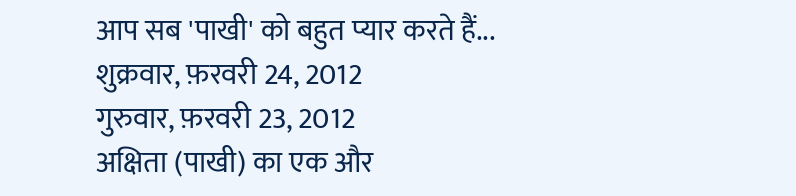आप सब 'पाखी' को बहुत प्यार करते हैं...
शुक्रवार, फ़रवरी 24, 2012
गुरुवार, फ़रवरी 23, 2012
अक्षिता (पाखी) का एक और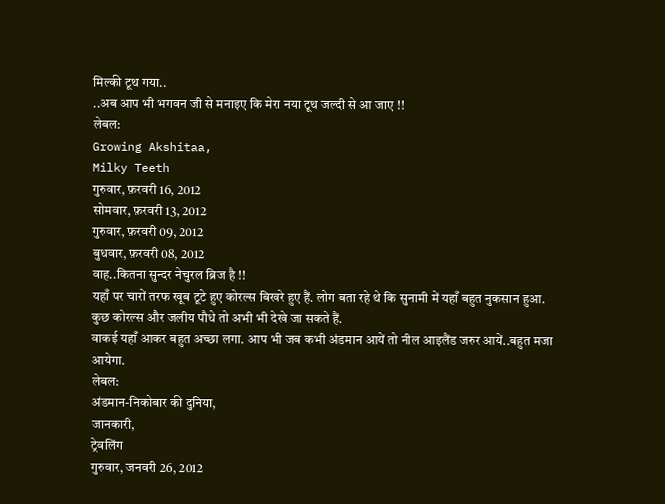मिल्की टूथ गया..
..अब आप भी भगवन जी से मनाइए कि मेरा नया टूथ जल्दी से आ जाए !!
लेबल:
Growing Akshitaa,
Milky Teeth
गुरुवार, फ़रवरी 16, 2012
सोमवार, फ़रवरी 13, 2012
गुरुवार, फ़रवरी 09, 2012
बुधवार, फ़रवरी 08, 2012
वाह..कितना सुन्दर नेचुरल ब्रिज है !!
यहाँ पर चारों तरफ खूब टूटे हुए कोरल्स बिखरे हुए हैं. लोग बता रहे थे कि सुनामी में यहाँ बहुत नुकसान हुआ.
कुछ कोरल्स और जलीय पौधे तो अभी भी देखे जा सकते हैं.
वाकई यहाँ आकर बहुत अच्छा लगा. आप भी जब कभी अंडमान आयें तो नील आइलैंड जरुर आयें..बहुत मजा आयेगा.
लेबल:
अंडमान-निकोबार की दुनिया,
जानकारी,
ट्रेवलिंग
गुरुवार, जनवरी 26, 2012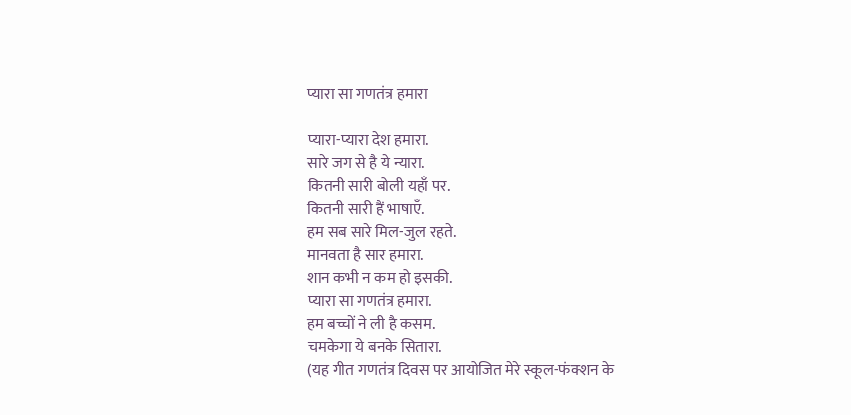प्यारा सा गणतंत्र हमारा

प्यारा-प्यारा देश हमारा.
सारे जग से है ये न्यारा.
कितनी सारी बोली यहाँ पर.
कितनी सारी हैं भाषाएँ.
हम सब सारे मिल-जुल रहते.
मानवता है सार हमारा.
शान कभी न कम हो इसकी.
प्यारा सा गणतंत्र हमारा.
हम बच्चों ने ली है कसम.
चमकेगा ये बनके सितारा.
(यह गीत गणतंत्र दिवस पर आयोजित मेरे स्कूल-फंक्शन के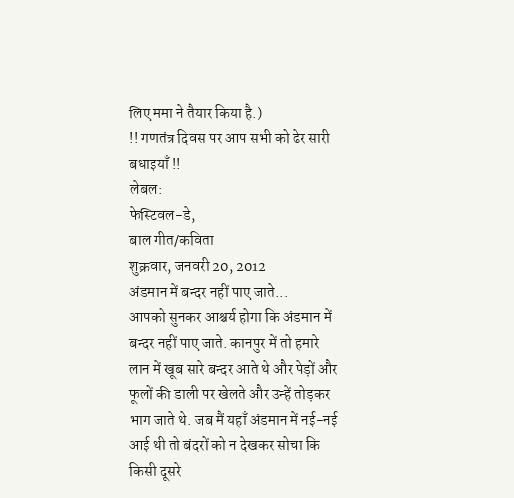लिए ममा ने तैयार किया है.)
!! गणतंत्र दिवस पर आप सभी को ढेर सारी बधाइयाँ !!
लेबल:
फेस्टिवल-डे,
बाल गीत/कविता
शुक्रवार, जनवरी 20, 2012
अंडमान में बन्दर नहीं पाए जाते...
आपको सुनकर आश्चर्य होगा कि अंडमान में बन्दर नहीं पाए जाते. कानपुर में तो हमारे लान में खूब सारे बन्दर आते थे और पेड़ों और फूलों की डाली पर खेलते और उन्हें तोड़कर भाग जाते थे. जब मैं यहाँ अंडमान में नई-नई आई थी तो बंदरों को न देखकर सोचा कि किसी दूसरे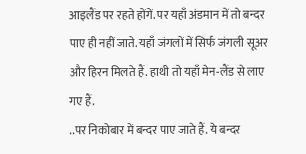आइलैंड पर रहते होंगें. पर यहाँ अंडमान में तो बन्दर पाए ही नहीं जाते. यहाँ जंगलों में सिर्फ जंगली सूअर और हिरन मिलते हैं. हाथी तो यहाँ मेन-लैंड से लाए गए हैं.
..पर निकोबार में बन्दर पाए जाते हैं. ये बन्दर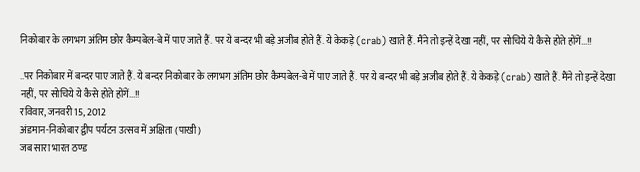निकोबार के लगभग अंतिम छोर कैम्पबेल-बे में पाए जाते हैं. पर ये बन्दर भी बड़े अजीब होते हैं. ये केकड़े (crab) खाते हैं. मैंने तो इन्हें देखा नहीं, पर सोचिये ये कैसे होते होंगें...!!

..पर निकोबार में बन्दर पाए जाते हैं. ये बन्दर निकोबार के लगभग अंतिम छोर कैम्पबेल-बे में पाए जाते हैं. पर ये बन्दर भी बड़े अजीब होते हैं. ये केकड़े (crab) खाते हैं. मैंने तो इन्हें देखा नहीं, पर सोचिये ये कैसे होते होंगें...!!
रविवार, जनवरी 15, 2012
अंडमान-निकोबार द्वीप पर्यटन उत्सव में अक्षिता (पाखी)
जब सारा भारत ठण्ड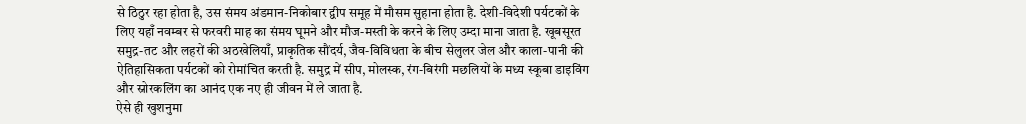से ठिठुर रहा होता है, उस संमय अंडमान-निकोबार द्वीप समूह में मौसम सुहाना होता है. देशी-विदेशी पर्यटकों के लिए यहाँ नवम्बर से फरवरी माह का संमय घूमने और मौज-मस्ती के करने के लिए उम्दा माना जाता है. खूबसूरत समुद्र-तट और लहरों की अठखेलियाँ, प्राकृतिक सौंदर्य, जैव-विविधता के बीच सेलुलर जेल और काला-पानी की ऐतिहासिकता पर्यटकों को रोमांचित करती है. समुद्र में सीप, मोलस्क, रंग-बिरंगी मछलियों के मध्य स्कूबा डाइविंग और स्नोरकलिंग का आनंद एक नए ही जीवन में ले जाता है.
ऐसे ही खुशनुमा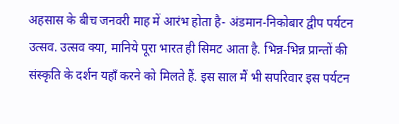अहसास के बीच जनवरी माह में आरंभ होता है- अंडमान-निकोबार द्वीप पर्यटन उत्सव. उत्सव क्या, मानिये पूरा भारत ही सिमट आता है. भिन्न-भिन्न प्रान्तों की संस्कृति के दर्शन यहाँ करने को मिलते हैं. इस साल मैं भी सपरिवार इस पर्यटन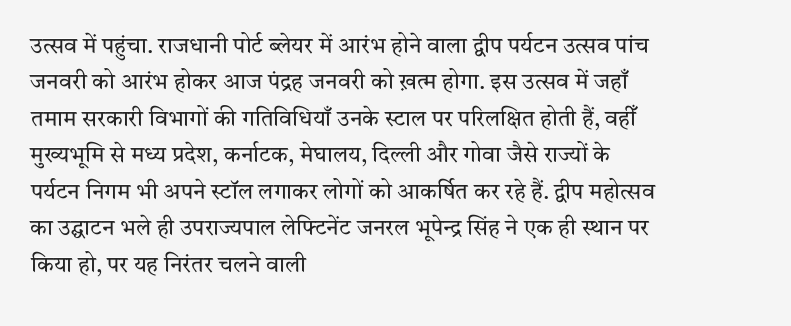उत्सव में पहुंचा. राजधानी पोर्ट ब्लेयर में आरंभ होने वाला द्वीप पर्यटन उत्सव पांच जनवरी को आरंभ होकर आज पंद्रह जनवरी को ख़त्म होगा. इस उत्सव में जहाँ तमाम सरकारी विभागों की गतिविधियाँ उनके स्टाल पर परिलक्षित होती हैं, वहीँ मुख्यभूमि से मध्य प्रदेश, कर्नाटक, मेघालय, दिल्ली और गोवा जैसे राज्यों के पर्यटन निगम भी अपने स्टॉल लगाकर लोगों को आकर्षित कर रहे हैं. द्वीप महोत्सव का उद्घाटन भले ही उपराज्यपाल लेफ्टिनेंट जनरल भूपेन्द्र सिंह ने एक ही स्थान पर किया हो, पर यह निरंतर चलने वाली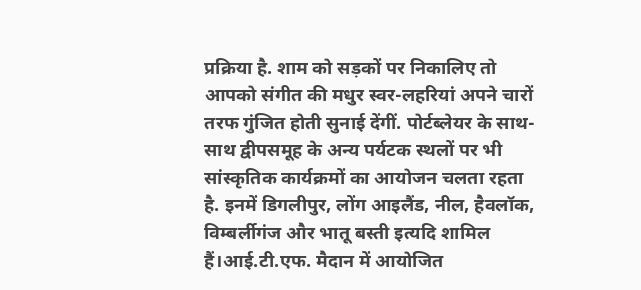प्रक्रिया है. शाम को सड़कों पर निकालिए तो आपको संगीत की मधुर स्वर-लहरियां अपने चारों तरफ गुंजित होती सुनाई देंगीं. पोर्टब्लेयर के साथ-साथ द्वीपसमूह के अन्य पर्यटक स्थलों पर भी सांस्कृतिक कार्यक्रमों का आयोजन चलता रहता है. इनमें डिगलीपुर, लोंग आइलैंड, नील, हैवलॉक, विम्बर्लीगंज और भातू बस्ती इत्यदि शामिल हैं।आई.टी.एफ. मैदान में आयोजित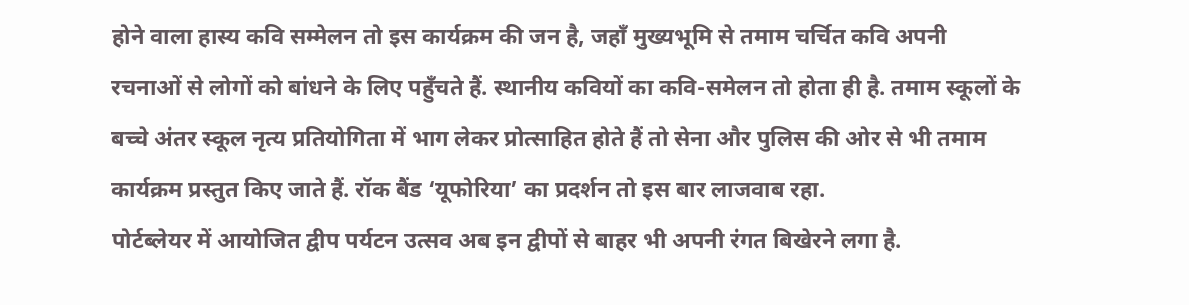होने वाला हास्य कवि सम्मेलन तो इस कार्यक्रम की जन है, जहाँ मुख्यभूमि से तमाम चर्चित कवि अपनी रचनाओं से लोगों को बांधने के लिए पहुँचते हैं. स्थानीय कवियों का कवि-समेलन तो होता ही है. तमाम स्कूलों के बच्चे अंतर स्कूल नृत्य प्रतियोगिता में भाग लेकर प्रोत्साहित होते हैं तो सेना और पुलिस की ओर से भी तमाम कार्यक्रम प्रस्तुत किए जाते हैं. रॉक बैंड ‘यूफोरिया’ का प्रदर्शन तो इस बार लाजवाब रहा.
पोर्टब्लेयर में आयोजित द्वीप पर्यटन उत्सव अब इन द्वीपों से बाहर भी अपनी रंगत बिखेरने लगा है.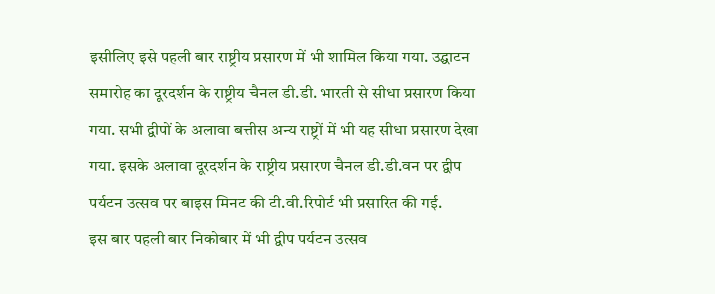इसीलिए इसे पहली बार राष्ट्रीय प्रसारण में भी शामिल किया गया. उद्घाटन समारोह का दूरदर्शन के राष्ट्रीय चैनल डी.डी. भारती से सीधा प्रसारण किया गया. सभी द्वीपों के अलावा बत्तीस अन्य राष्ट्रों में भी यह सीधा प्रसारण देखा गया. इसके अलावा दूरदर्शन के राष्ट्रीय प्रसारण चैनल डी.डी.वन पर द्वीप पर्यटन उत्सव पर बाइस मिनट की टी.वी.रिपोर्ट भी प्रसारित की गई.
इस बार पहली बार निकोबार में भी द्वीप पर्यटन उत्सव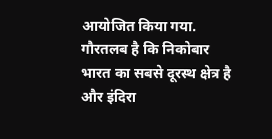आयोजित किया गया. गौरतलब है कि निकोबार भारत का सबसे दूरस्थ क्षेत्र है और इंदिरा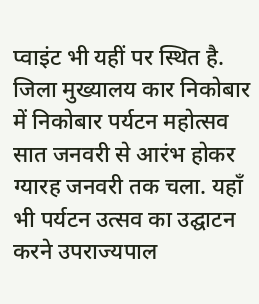प्वाइंट भी यहीं पर स्थित है. जिला मुख्यालय कार निकोबार में निकोबार पर्यटन महोत्सव सात जनवरी से आरंभ होकर ग्यारह जनवरी तक चला. यहाँ भी पर्यटन उत्सव का उद्घाटन करने उपराज्यपाल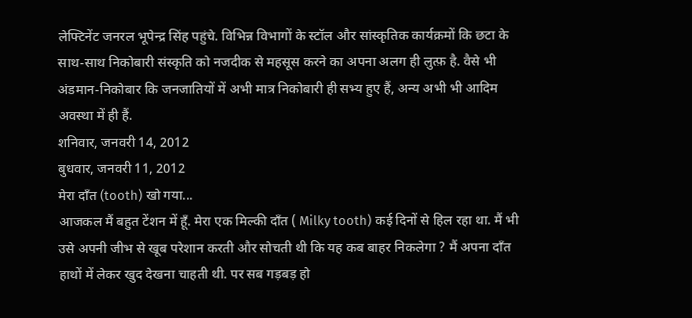लेफ्टिनेंट जनरल भूपेन्द्र सिंह पहुंचे. विभिन्न विभागों के स्टॉल और सांस्कृतिक कार्यक्रमों कि छटा के साथ-साथ निकोबारी संस्कृति को नजदीक से महसूस करने का अपना अलग ही लुत्फ़ है. वैसे भी अंडमान-निकोबार कि जनजातियों में अभी मात्र निकोबारी ही सभ्य हुए हैं, अन्य अभी भी आदिम अवस्था में ही हैं.
शनिवार, जनवरी 14, 2012
बुधवार, जनवरी 11, 2012
मेरा दाँत (tooth) खो गया...
आजकल मैं बहुत टेंशन में हूँ. मेरा एक मिल्की दाँत ( Milky tooth) कई दिनों से हिल रहा था. मैं भी उसे अपनी जीभ से खूब परेशान करती और सोचती थी कि यह कब बाहर निकलेगा ? मैं अपना दाँत हाथों में लेकर खुद देखना चाहती थी. पर सब गड़बड़ हो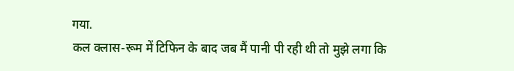गया.
कल क्लास-रूम में टिफिन के बाद जब मैं पानी पी रही थी तो मुझे लगा कि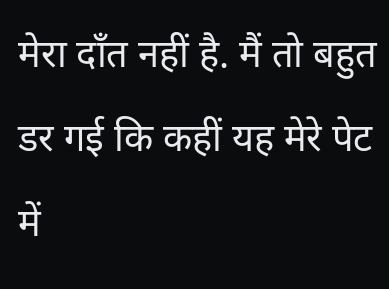मेरा दाँत नहीं है. मैं तो बहुत डर गई कि कहीं यह मेरे पेट में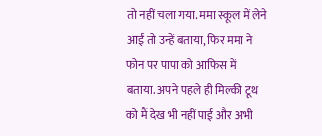तो नहीं चला गया. ममा स्कूल में लेने आईं तो उन्हें बताया, फिर ममा ने फोन पर पापा को आफिस में बताया. अपने पहले ही मिल्की टूथ को मैं देख भी नहीं पाई और अभी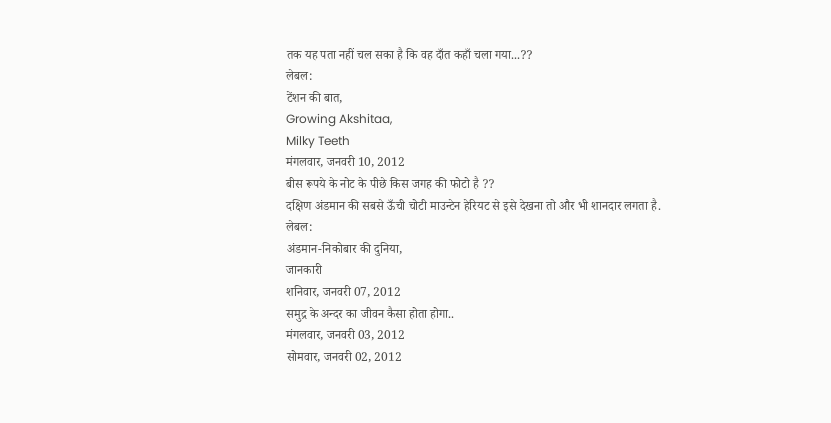तक यह पता नहीं चल सका है कि वह दाँत कहाँ चला गया...??
लेबल:
टेंशन की बात,
Growing Akshitaa,
Milky Teeth
मंगलवार, जनवरी 10, 2012
बीस रूपये के नोट के पीछे किस जगह की फोटो है ??
दक्षिण अंडमान की सबसे ऊँची चोटी माउन्टेन हेरियट से इसे देखना तो और भी शानदार लगता है.
लेबल:
अंडमान-निकोबार की दुनिया,
जानकारी
शनिवार, जनवरी 07, 2012
समुद्र के अन्दर का जीवन कैसा होता होगा..
मंगलवार, जनवरी 03, 2012
सोमवार, जनवरी 02, 2012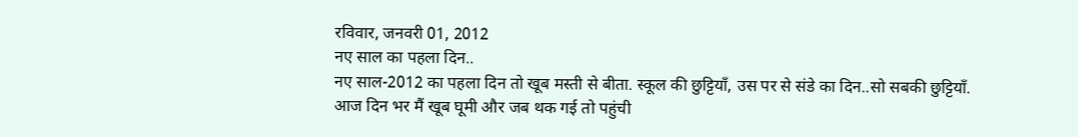रविवार, जनवरी 01, 2012
नए साल का पहला दिन..
नए साल-2012 का पहला दिन तो खूब मस्ती से बीता. स्कूल की छुट्टियाँ, उस पर से संडे का दिन..सो सबकी छुट्टियाँ.
आज दिन भर मैं खूब घूमी और जब थक गई तो पहुंची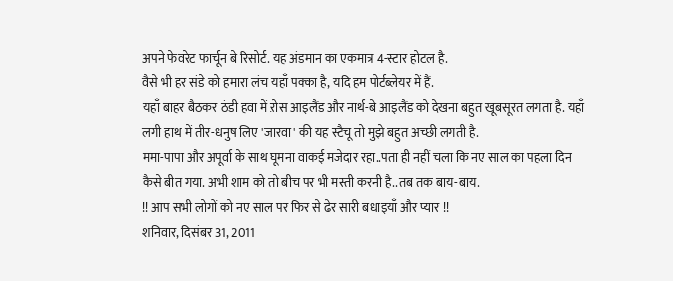अपने फेवरेट फार्चून बे रिसोर्ट. यह अंडमान का एकमात्र 4-स्टार होटल है.
वैसे भी हर संडे को हमारा लंच यहाँ पक्का है, यदि हम पोर्टब्लेयर में हैं.
यहाँ बाहर बैठकर ठंडी हवा में ऱोस आइलैंड और नार्थ-बे आइलैंड को देखना बहुत खूबसूरत लगता है. यहाँ लगी हाथ में तीर-धनुष लिए 'जारवा' की यह स्टैचू तो मुझे बहुत अच्छी लगती है.
ममा-पापा और अपूर्वा के साथ घूमना वाकई मजेदार रहा..पता ही नहीं चला कि नए साल का पहला दिन कैसे बीत गया. अभी शाम को तो बीच पर भी मस्ती करनी है..तब तक बाय-बाय.
!! आप सभी लोगों को नए साल पर फिर से ढेर सारी बधाइयाँ और प्यार !!
शनिवार, दिसंबर 31, 2011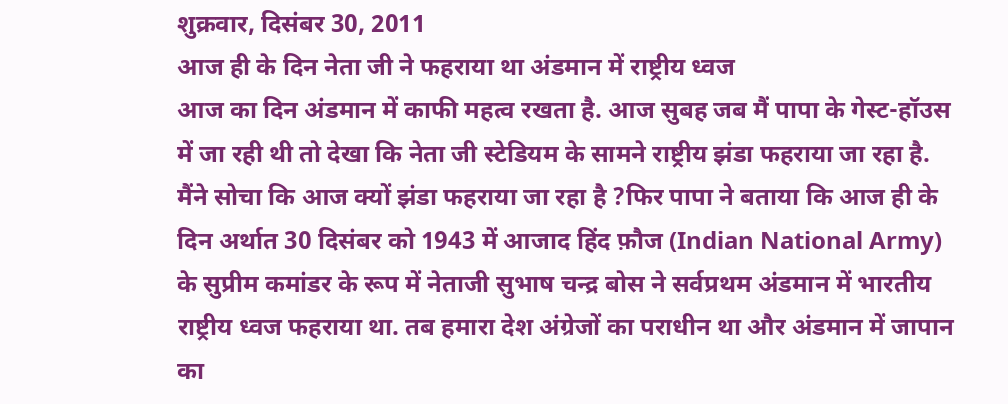शुक्रवार, दिसंबर 30, 2011
आज ही के दिन नेता जी ने फहराया था अंडमान में राष्ट्रीय ध्वज
आज का दिन अंडमान में काफी महत्व रखता है. आज सुबह जब मैं पापा के गेस्ट-हॉउस में जा रही थी तो देखा कि नेता जी स्टेडियम के सामने राष्ट्रीय झंडा फहराया जा रहा है. मैंने सोचा कि आज क्यों झंडा फहराया जा रहा है ?फिर पापा ने बताया कि आज ही के दिन अर्थात 30 दिसंबर को 1943 में आजाद हिंद फ़ौज (Indian National Army) के सुप्रीम कमांडर के रूप में नेताजी सुभाष चन्द्र बोस ने सर्वप्रथम अंडमान में भारतीय राष्ट्रीय ध्वज फहराया था. तब हमारा देश अंग्रेजों का पराधीन था और अंडमान में जापान का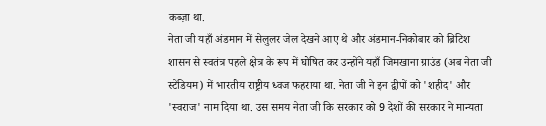कब्ज़ा था.
नेता जी यहाँ अंडमान में सेलुलर जेल देखने आए थे और अंडमान-निकोबार को ब्रिटिश शासन से स्वतंत्र पहले क्षेत्र के रूप में घोषित कर उन्होंने यहाँ जिमखाना ग्राउंड (अब नेता जी स्टेडियम) में भारतीय राष्ट्रीय ध्वज फहराया था. नेता जी ने इन द्वीपों को 'शहीद' और 'स्वराज' नाम दिया था. उस समय नेता जी कि सरकार को 9 देशों की सरकार ने मान्यता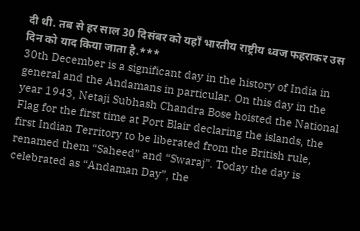दी थी. तब से हर साल 30 दिसंबर को यहाँ भारतीय राष्ट्रीय ध्वज फहराकर उस दिन को याद किया जाता है.***
30th December is a significant day in the history of India in general and the Andamans in particular. On this day in the year 1943, Netaji Subhash Chandra Bose hoisted the National Flag for the first time at Port Blair declaring the islands, the first Indian Territory to be liberated from the British rule, renamed them “Saheed” and “Swaraj”. Today the day is celebrated as “Andaman Day”, the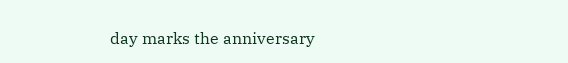day marks the anniversary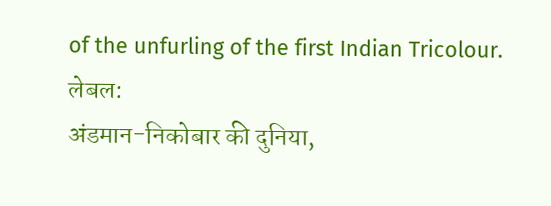of the unfurling of the first Indian Tricolour.
लेबल:
अंडमान-निकोबार की दुनिया,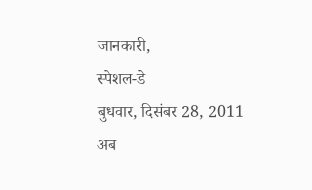जानकारी,
स्पेशल-डे
बुधवार, दिसंबर 28, 2011
अब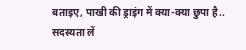बताइए, पाखी की ड्राइंग में क्या-क्या छुपा है..
सदस्यता लें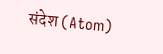संदेश (Atom)